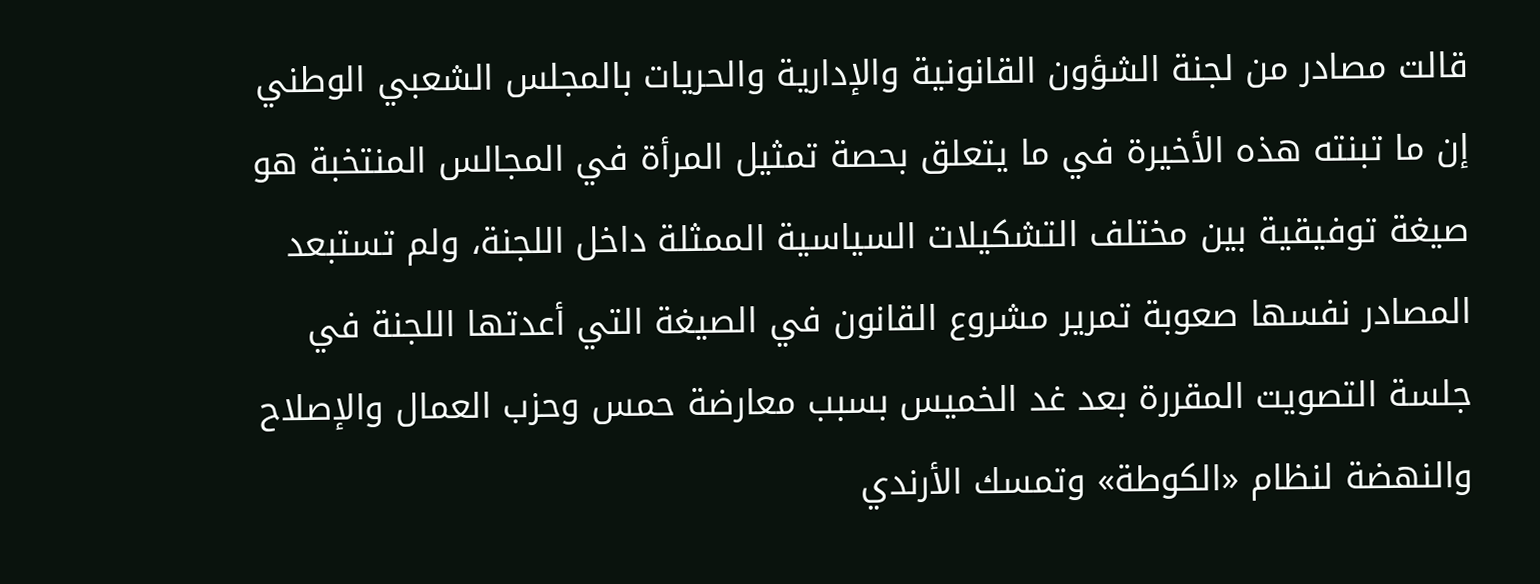قالت مصادر من لجنة الشؤون القانونية والإدارية والحريات بالمجلس الشعبي الوطني إن ما تبنته هذه الأخيرة في ما يتعلق بحصة تمثيل المرأة في المجالس المنتخبة هو صيغة توفيقية بين مختلف التشكيلات السياسية الممثلة داخل اللجنة، ولم تستبعد المصادر نفسها صعوبة تمرير مشروع القانون في الصيغة التي أعدتها اللجنة في جلسة التصويت المقررة بعد غد الخميس بسبب معارضة حمس وحزب العمال والإصلاح والنهضة لنظام «الكوطة» وتمسك الأرندي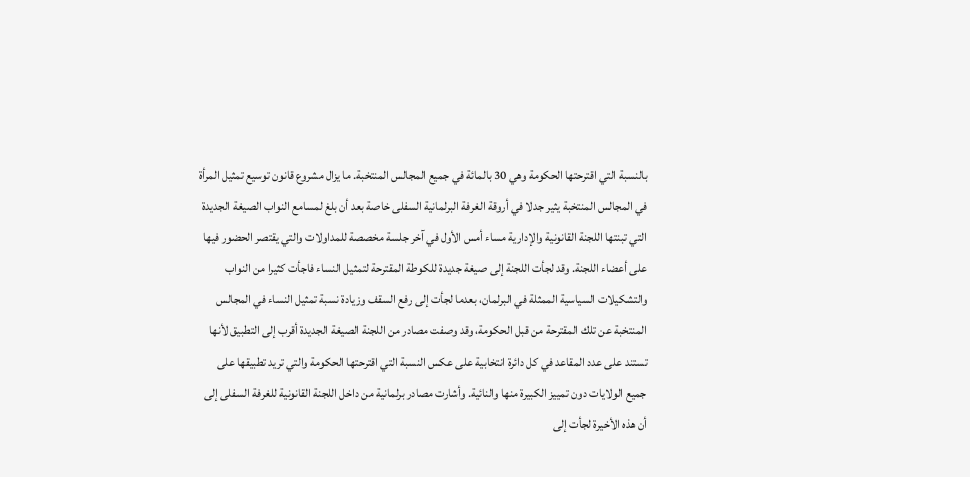بالنسبة التي اقترحتها الحكومة وهي 30 بالمائة في جميع المجالس المنتخبة. ما يزال مشروع قانون توسيع تمثيل المرأة في المجالس المنتخبة يثير جدلا في أروقة الغرفة البرلمانية السفلى خاصة بعد أن بلغ لمسامع النواب الصيغة الجديدة التي تبنتها اللجنة القانونية والإدارية مساء أمس الأول في آخر جلسة مخصصة للمداولات والتي يقتصر الحضور فيها على أعضاء اللجنة. وقد لجأت اللجنة إلى صيغة جديدة للكوطة المقترحة لتمثيل النساء فاجأت كثيرا من النواب والتشكيلات السياسية الممثلة في البرلمان، بعدما لجأت إلى رفع السقف وزيادة نسبة تمثيل النساء في المجالس المنتخبة عن تلك المقترحة من قبل الحكومة، وقد وصفت مصادر من اللجنة الصيغة الجديدة أقرب إلى التطبيق لأنها تستند على عدد المقاعد في كل دائرة انتخابية على عكس النسبة التي اقترحتها الحكومة والتي تريد تطبيقها على جميع الولايات دون تمييز الكبيرة منها والنائية. وأشارت مصادر برلمانية من داخل اللجنة القانونية للغرفة السفلى إلى أن هذه الأخيرة لجأت إلى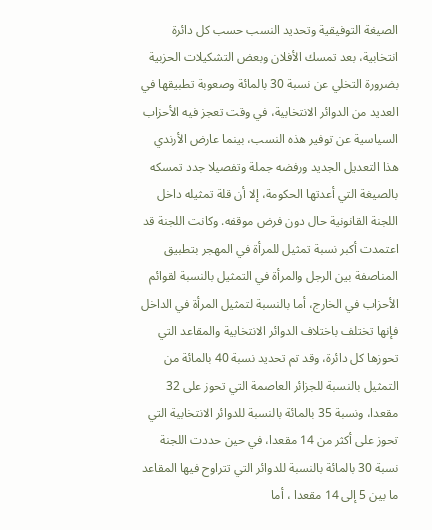الصيغة التوفيقية وتحديد النسب حسب كل دائرة انتخابية، بعد تمسك الأفلان وبعض التشكيلات الحزبية بضرورة التخلي عن نسبة 30 بالمائة وصعوبة تطبيقها في العديد من الدوائر الانتخابية، في وقت تعجز فيه الأحزاب السياسية عن توفير هذه النسب، بينما عارض الأرندي هذا التعديل الجديد ورفضه جملة وتفصيلا جدد تمسكه بالصيغة التي أعدتها الحكومة، إلا أن قلة تمثيله داخل اللجنة القانونية حال دون فرض موقفه. وكانت اللجنة قد اعتمدت أكبر نسبة تمثيل للمرأة في المهجر بتطبيق المناصفة بين الرجل والمرأة في التمثيل بالنسبة لقوائم الأحزاب في الخارج، أما بالنسبة لتمثيل المرأة في الداخل فإنها تختلف باختلاف الدوائر الانتخابية والمقاعد التي تحوزها كل دائرة، وقد تم تحديد نسبة 40 بالمائة من التمثيل بالنسبة للجزائر العاصمة التي تحوز على 32 مقعدا، ونسبة 35 بالمائة بالنسبة للدوائر الانتخابية التي تحوز على أكثر من 14 مقعدا، في حين حددت اللجنة نسبة 30 بالمائة بالنسبة للدوائر التي تتراوح فيها المقاعد ما بين 5 إلى 14 مقعدا ، أما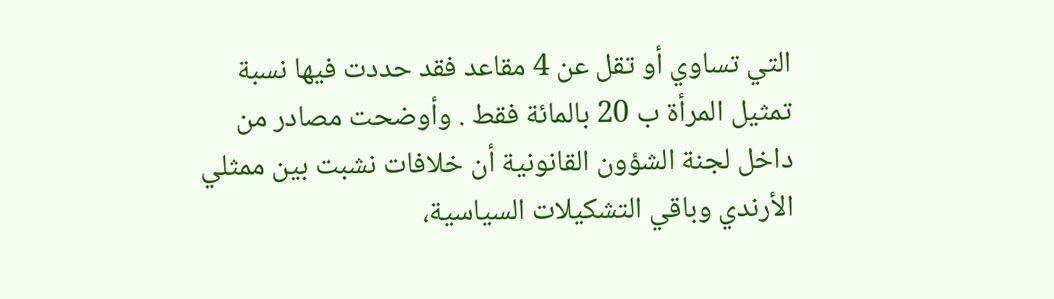التي تساوي أو تقل عن 4 مقاعد فقد حددت فيها نسبة تمثيل المرأة ب 20 بالمائة فقط . وأوضحت مصادر من داخل لجنة الشؤون القانونية أن خلافات نشبت بين ممثلي الأرندي وباقي التشكيلات السياسية،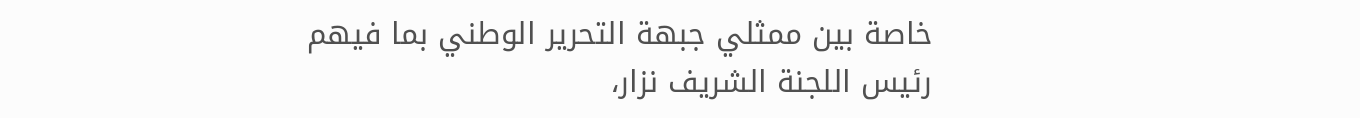خاصة بين ممثلي جبهة التحرير الوطني بما فيهم رئيس اللجنة الشريف نزار،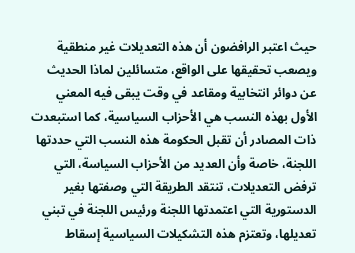حيث اعتبر الرافضون أن هذه التعديلات غير منطقية ويصعب تحقيقها على الواقع، متسائلين لماذا الحديث عن دوائر انتخابية ومقاعد في وقت يبقى فيه المعني الأول بهذه النسب هي الأحزاب السياسية، كما استبعدت ذات المصادر أن تقبل الحكومة هذه النسب التي حددتها اللجنة، خاصة وأن العديد من الأحزاب السياسة، التي ترفض التعديلات، تنتقد الطريقة التي وصفتها بغير الدستورية التي اعتمدتها اللجنة ورئيس اللجنة في تبني تعديلها، وتعتزم هذه التشكيلات السياسية إسقاط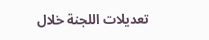تعديلات اللجنة خلال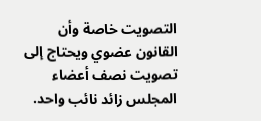التصويت خاصة وأن القانون عضوي ويحتاج إلى تصويت نصف أعضاء المجلس زائد نائب واحد.